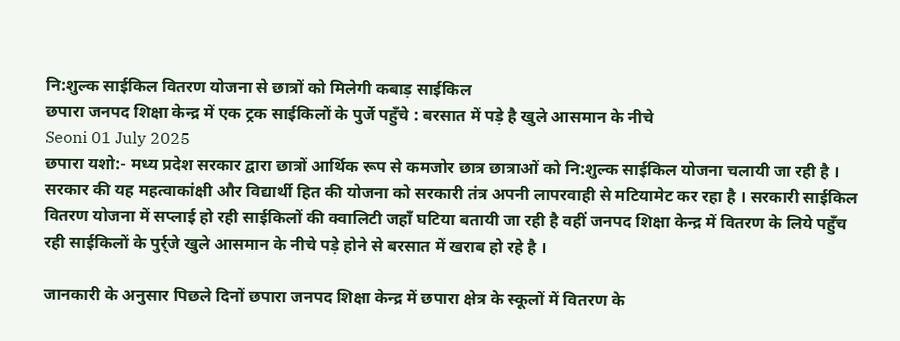नि:शुल्क साईकिल वितरण योजना से छात्रों को मिलेगी कबाड़ साईकिल
छपारा जनपद शिक्षा केन्द्र में एक ट्रक साईकिलों के पुर्जे पहुँचे : बरसात में पड़े है खुले आसमान के नीचे
Seoni 01 July 2025
छपारा यशो:- मध्य प्रदेश सरकार द्वारा छात्रों आर्थिक रूप से कमजोर छात्र छात्राओं को नि:शुल्क साईकिल योजना चलायी जा रही है । सरकार की यह महत्वाकांक्षी और विद्यार्थी हित की योजना को सरकारी तंत्र अपनी लापरवाही से मटियामेट कर रहा है । सरकारी साईकिल वितरण योजना में सप्लाई हो रही साईकिलों की क्वालिटी जहाँ घटिया बतायी जा रही है वहीं जनपद शिक्षा केन्द्र में वितरण के लिये पहुँच रही साईकिलों के पुर्र्जे खुले आसमान के नीचे पड़े होने से बरसात में खराब हो रहे है ।

जानकारी के अनुसार पिछले दिनों छपारा जनपद शिक्षा केन्द्र में छपारा क्षेत्र के स्कूलों में वितरण के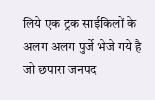लिये एक ट्रक साईकिलों के अलग अलग पुर्जे भेजे गये है जो छपारा जनपद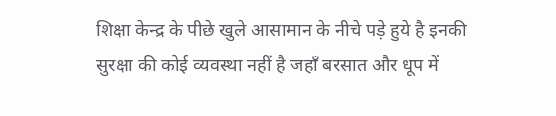शिक्षा केन्द्र के पीछे खुले आसामान के नीचे पड़े हुये है इनकी सुरक्षा की कोई व्यवस्था नहीं है जहाँ बरसात और धूप में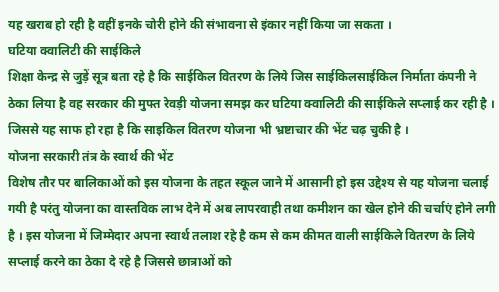यह खराब हो रही है वहीं इनके चोरी होने की संभावना से इंकार नहीं किया जा सकता ।
घटिया क्वालिटी की साईकिले
शिक्षा केन्द्र से जुड़ें सूत्र बता रहे है कि साईकिल वितरण के लिये जिस साईकिलसाईकिल निर्माता कंपनी ने ठेका लिया है वह सरकार की मुफ्त रेवड़ी योजना समझ कर घटिया क्वालिटी की साईकिले सप्लाई कर रही है । जिससे यह साफ हो रहा है कि साइकिल वितरण योजना भी भ्रष्टाचार की भेंट चढ़ चुकी है ।
योजना सरकारी तंत्र के स्वार्थ की भेंट
विशेष तौर पर बालिकाओं को इस योजना के तहत स्कूल जाने में आसानी हो इस उद्देश्य से यह योजना चलाई गयी है परंतु योजना का वास्तविक लाभ देने में अब लापरवाही तथा कमीशन का खेल होने की चर्चाएं होने लगी है । इस योजना में जिम्मेदार अपना स्वार्थ तलाश रहे है कम से कम कीमत वाली साईकिले वितरण के लिये सप्लाई करने का ठेका दे रहे है जिससे छात्राओं को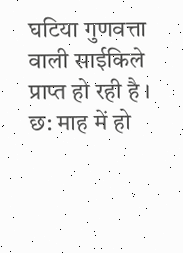घटिया गुणवत्ता वाली साईकिले प्राप्त हो रही है ।
छ: माह में हो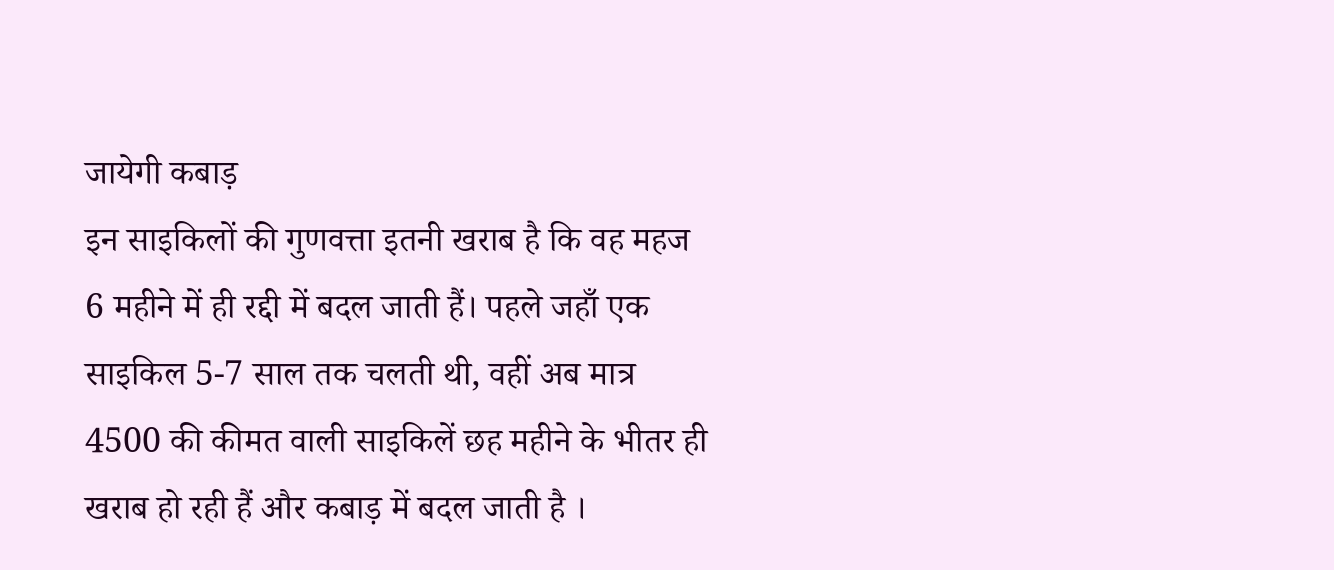जायेगी कबाड़
इन साइकिलों की गुणवत्ता इतनी खराब है कि वह महज 6 महीने में ही रद्दी में बदल जाती हैं। पहले जहाँ एक साइकिल 5-7 साल तक चलती थी, वहीं अब मात्र 4500 की कीमत वाली साइकिलें छह महीने के भीतर ही खराब हो रही हैं और कबाड़ में बदल जाती है ।